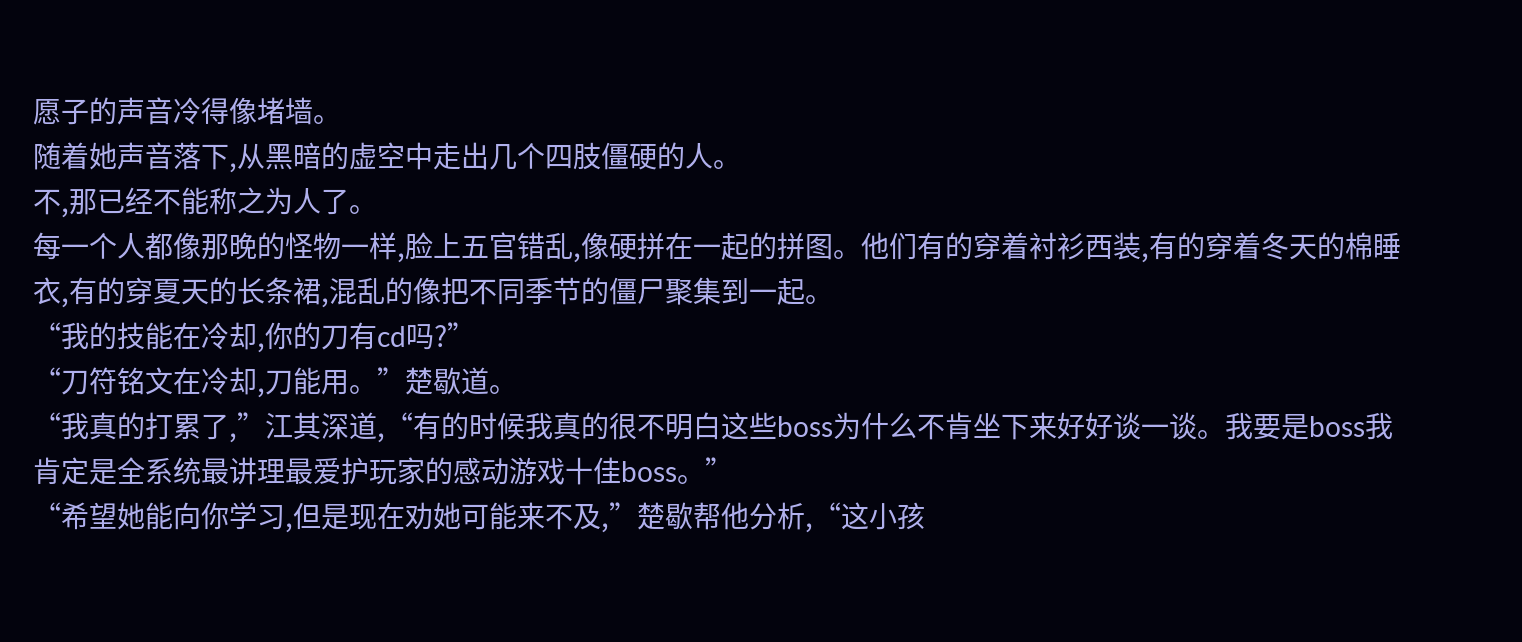愿子的声音冷得像堵墙。
随着她声音落下,从黑暗的虚空中走出几个四肢僵硬的人。
不,那已经不能称之为人了。
每一个人都像那晚的怪物一样,脸上五官错乱,像硬拼在一起的拼图。他们有的穿着衬衫西装,有的穿着冬天的棉睡衣,有的穿夏天的长条裙,混乱的像把不同季节的僵尸聚集到一起。
“我的技能在冷却,你的刀有cd吗?”
“刀符铭文在冷却,刀能用。”楚歇道。
“我真的打累了,”江其深道,“有的时候我真的很不明白这些boss为什么不肯坐下来好好谈一谈。我要是boss我肯定是全系统最讲理最爱护玩家的感动游戏十佳boss。”
“希望她能向你学习,但是现在劝她可能来不及,”楚歇帮他分析,“这小孩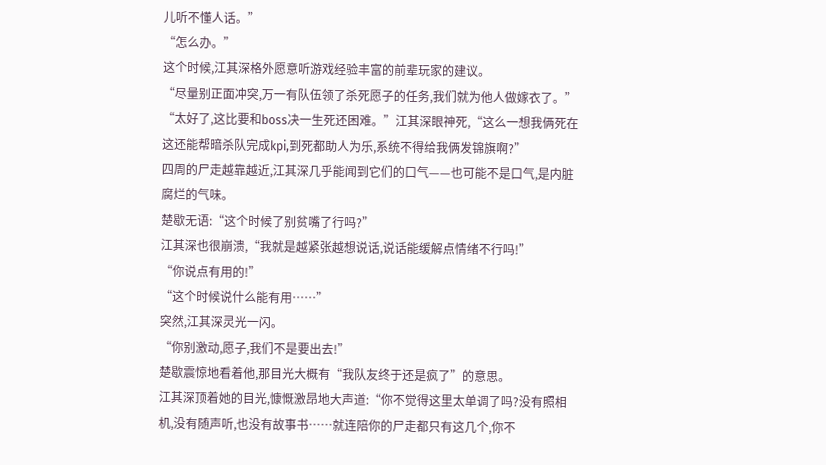儿听不懂人话。”
“怎么办。”
这个时候,江其深格外愿意听游戏经验丰富的前辈玩家的建议。
“尽量别正面冲突,万一有队伍领了杀死愿子的任务,我们就为他人做嫁衣了。”
“太好了,这比要和boss决一生死还困难。”江其深眼神死,“这么一想我俩死在这还能帮暗杀队完成kpi,到死都助人为乐,系统不得给我俩发锦旗啊?”
四周的尸走越靠越近,江其深几乎能闻到它们的口气——也可能不是口气,是内脏腐烂的气味。
楚歇无语:“这个时候了别贫嘴了行吗?”
江其深也很崩溃,“我就是越紧张越想说话,说话能缓解点情绪不行吗!”
“你说点有用的!”
“这个时候说什么能有用……”
突然,江其深灵光一闪。
“你别激动,愿子,我们不是要出去!”
楚歇震惊地看着他,那目光大概有“我队友终于还是疯了”的意思。
江其深顶着她的目光,慷慨激昂地大声道:“你不觉得这里太单调了吗?没有照相机,没有随声听,也没有故事书……就连陪你的尸走都只有这几个,你不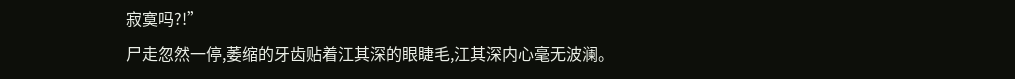寂寞吗?!”
尸走忽然一停,萎缩的牙齿贴着江其深的眼睫毛,江其深内心毫无波澜。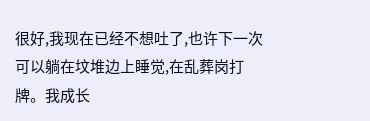很好,我现在已经不想吐了,也许下一次可以躺在坟堆边上睡觉,在乱葬岗打牌。我成长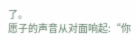了。
愿子的声音从对面响起:“你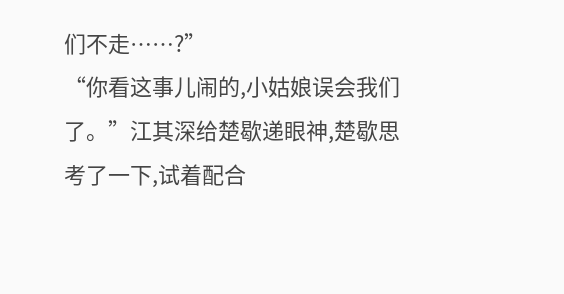们不走……?”
“你看这事儿闹的,小姑娘误会我们了。”江其深给楚歇递眼神,楚歇思考了一下,试着配合